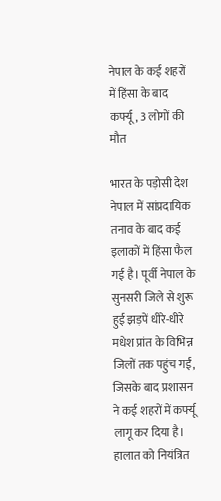नेपाल के कई शहरों में हिंसा के बाद कर्फ्यू, 3 लोगों की मौत

भारत के पड़ोसी देश नेपाल में सांप्रदायिक तनाव के बाद कई इलाकों में हिंसा फैल गई है। पूर्वी नेपाल के सुनसरी जिले से शुरू हुई झड़पें धीरे-धीरे मधेश प्रांत के विभिन्न जिलों तक पहुंच गईं, जिसके बाद प्रशासन ने कई शहरों में कर्फ्यू लागू कर दिया है। हालात को नियंत्रित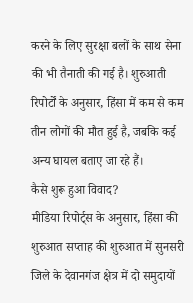करने के लिए सुरक्षा बलों के साथ सेना की भी तैनाती की गई है। शुरुआती रिपोर्टों के अनुसार, हिंसा में कम से कम तीन लोगों की मौत हुई है, जबकि कई अन्य घायल बताए जा रहे हैं।
कैसे शुरू हुआ विवाद?
मीडिया रिपोर्ट्स के अनुसार, हिंसा की शुरुआत सप्ताह की शुरुआत में सुनसरी जिले के देवानगंज क्षेत्र में दो समुदायों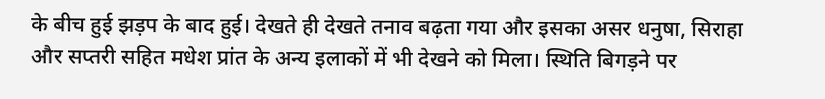के बीच हुई झड़प के बाद हुई। देखते ही देखते तनाव बढ़ता गया और इसका असर धनुषा, सिराहा और सप्तरी सहित मधेश प्रांत के अन्य इलाकों में भी देखने को मिला। स्थिति बिगड़ने पर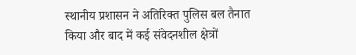स्थानीय प्रशासन ने अतिरिक्त पुलिस बल तैनात किया और बाद में कई संवेदनशील क्षेत्रों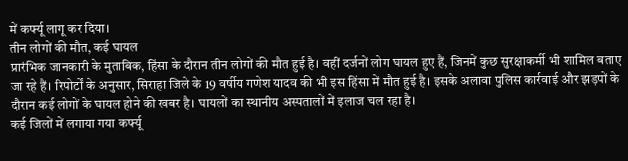में कर्फ्यू लागू कर दिया।
तीन लोगों की मौत, कई घायल
प्रारंभिक जानकारी के मुताबिक, हिंसा के दौरान तीन लोगों की मौत हुई है। वहीं दर्जनों लोग घायल हुए हैं, जिनमें कुछ सुरक्षाकर्मी भी शामिल बताए जा रहे हैं। रिपोर्टों के अनुसार, सिराहा जिले के 19 वर्षीय गणेश यादव की भी इस हिंसा में मौत हुई है। इसके अलावा पुलिस कार्रवाई और झड़पों के दौरान कई लोगों के घायल होने की खबर है। घायलों का स्थानीय अस्पतालों में इलाज चल रहा है।
कई जिलों में लगाया गया कर्फ्यू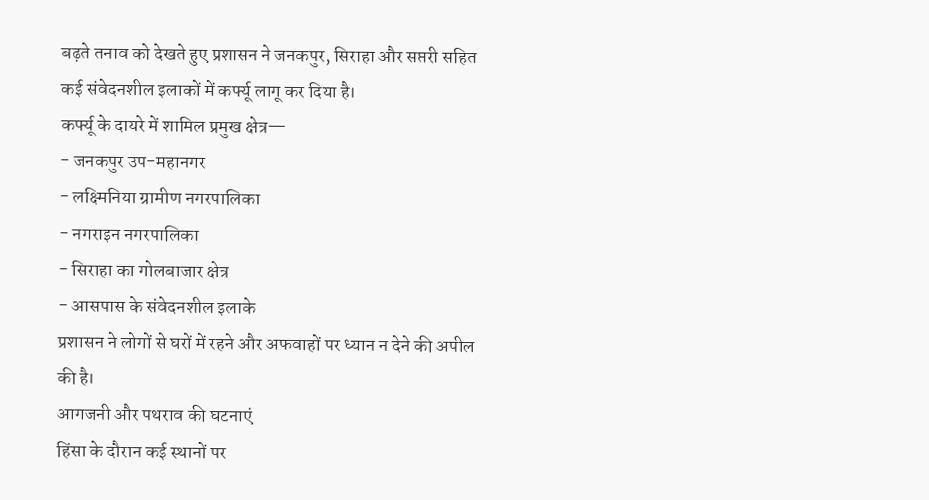बढ़ते तनाव को देखते हुए प्रशासन ने जनकपुर, सिराहा और सप्तरी सहित कई संवेदनशील इलाकों में कर्फ्यू लागू कर दिया है।
कर्फ्यू के दायरे में शामिल प्रमुख क्षेत्र—
- जनकपुर उप-महानगर
- लक्ष्मिनिया ग्रामीण नगरपालिका
- नगराइन नगरपालिका
- सिराहा का गोलबाजार क्षेत्र
- आसपास के संवेदनशील इलाके
प्रशासन ने लोगों से घरों में रहने और अफवाहों पर ध्यान न देने की अपील की है।
आगजनी और पथराव की घटनाएं
हिंसा के दौरान कई स्थानों पर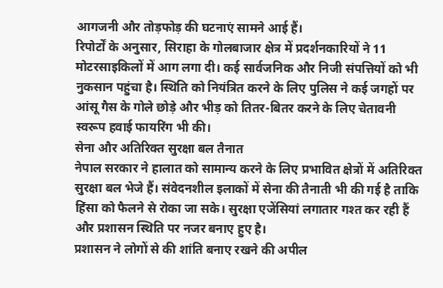आगजनी और तोड़फोड़ की घटनाएं सामने आई हैं।
रिपोर्टों के अनुसार, सिराहा के गोलबाजार क्षेत्र में प्रदर्शनकारियों ने 11 मोटरसाइकिलों में आग लगा दी। कई सार्वजनिक और निजी संपत्तियों को भी नुकसान पहुंचा है। स्थिति को नियंत्रित करने के लिए पुलिस ने कई जगहों पर आंसू गैस के गोले छोड़े और भीड़ को तितर-बितर करने के लिए चेतावनी स्वरूप हवाई फायरिंग भी की।
सेना और अतिरिक्त सुरक्षा बल तैनात
नेपाल सरकार ने हालात को सामान्य करने के लिए प्रभावित क्षेत्रों में अतिरिक्त सुरक्षा बल भेजे हैं। संवेदनशील इलाकों में सेना की तैनाती भी की गई है ताकि हिंसा को फैलने से रोका जा सके। सुरक्षा एजेंसियां लगातार गश्त कर रही हैं और प्रशासन स्थिति पर नजर बनाए हुए है।
प्रशासन ने लोगों से की शांति बनाए रखने की अपील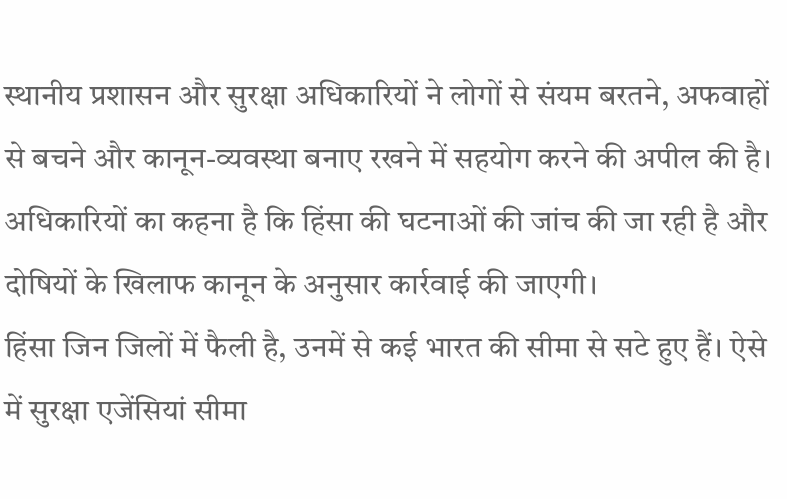स्थानीय प्रशासन और सुरक्षा अधिकारियों ने लोगों से संयम बरतने, अफवाहों से बचने और कानून-व्यवस्था बनाए रखने में सहयोग करने की अपील की है। अधिकारियों का कहना है कि हिंसा की घटनाओं की जांच की जा रही है और दोषियों के खिलाफ कानून के अनुसार कार्रवाई की जाएगी।
हिंसा जिन जिलों में फैली है, उनमें से कई भारत की सीमा से सटे हुए हैं। ऐसे में सुरक्षा एजेंसियां सीमा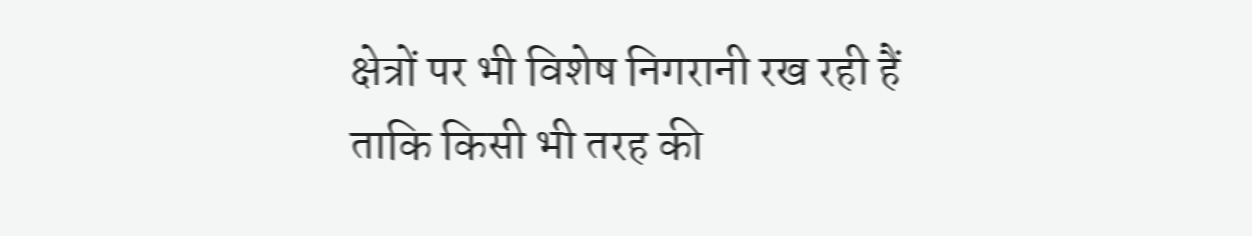क्षेत्रों पर भी विशेष निगरानी रख रही हैं ताकि किसी भी तरह की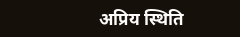अप्रिय स्थिति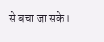से बचा जा सके।